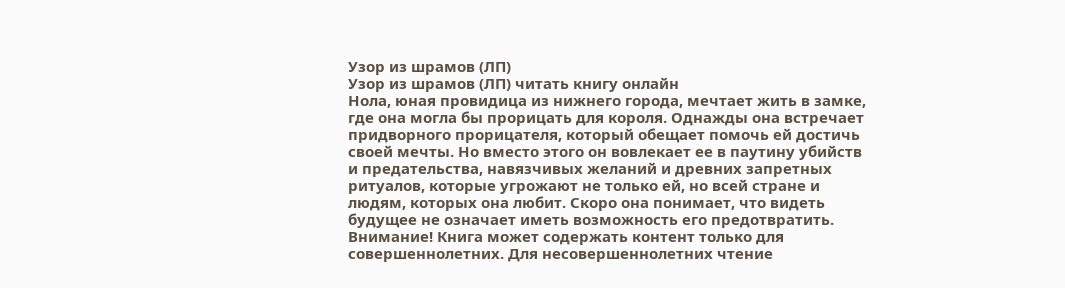Узор из шрамов (ЛП)
Узор из шрамов (ЛП) читать книгу онлайн
Нола, юная провидица из нижнего города, мечтает жить в замке, где она могла бы прорицать для короля. Однажды она встречает придворного прорицателя, который обещает помочь ей достичь своей мечты. Но вместо этого он вовлекает ее в паутину убийств и предательства, навязчивых желаний и древних запретных ритуалов, которые угрожают не только ей, но всей стране и людям, которых она любит. Скоро она понимает, что видеть будущее не означает иметь возможность его предотвратить.
Внимание! Книга может содержать контент только для совершеннолетних. Для несовершеннолетних чтение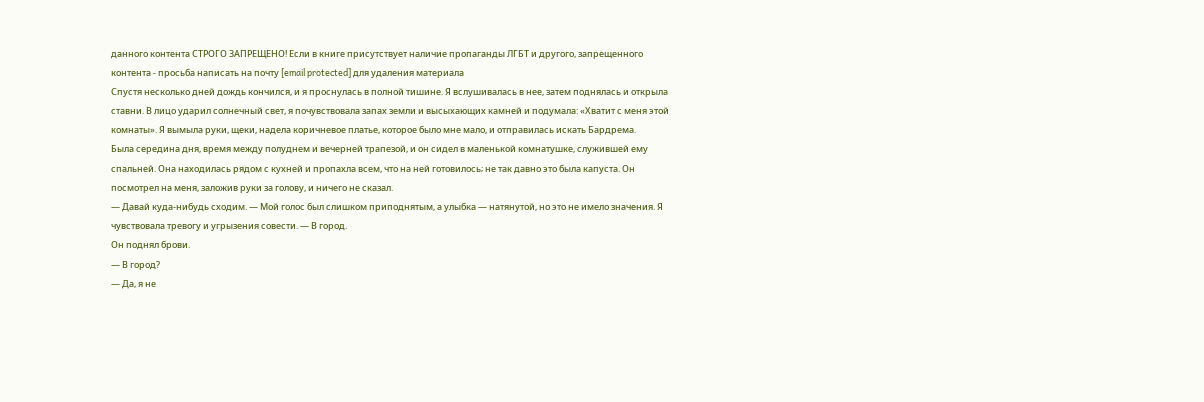данного контента СТРОГО ЗАПРЕЩЕНО! Если в книге присутствует наличие пропаганды ЛГБТ и другого, запрещенного контента - просьба написать на почту [email protected] для удаления материала
Спустя несколько дней дождь кончился, и я проснулась в полной тишине. Я вслушивалась в нее, затем поднялась и открыла ставни. В лицо ударил солнечный свет, я почувствовала запах земли и высыхающих камней и подумала: «Хватит с меня этой комнаты». Я вымыла руки, щеки, надела коричневое платье, которое было мне мало, и отправилась искать Бардрема.
Была середина дня, время между полуднем и вечерней трапезой, и он сидел в маленькой комнатушке, служившей ему спальней. Она находилась рядом с кухней и пропахла всем, что на ней готовилось; не так давно это была капуста. Он посмотрел на меня, заложив руки за голову, и ничего не сказал.
— Давай куда-нибудь сходим. — Мой голос был слишком приподнятым, а улыбка — натянутой, но это не имело значения. Я чувствовала тревогу и угрызения совести. — В город.
Он поднял брови.
— В город?
— Да, я не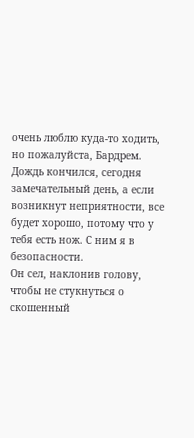очень люблю куда-то ходить, но пожалуйста, Бардрем. Дождь кончился, сегодня замечательный день, а если возникнут неприятности, все будет хорошо, потому что у тебя есть нож. С ним я в безопасности.
Он сел, наклонив голову, чтобы не стукнуться о скошенный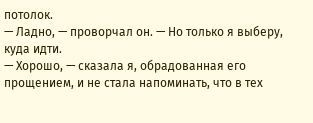потолок.
— Ладно, — проворчал он. — Но только я выберу, куда идти.
— Хорошо, — сказала я, обрадованная его прощением, и не стала напоминать, что в тех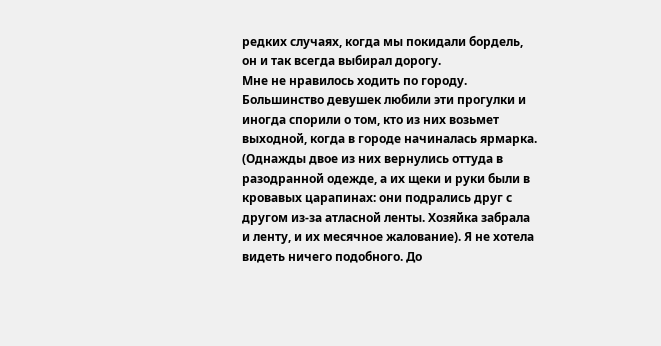редких случаях, когда мы покидали бордель, он и так всегда выбирал дорогу.
Мне не нравилось ходить по городу. Большинство девушек любили эти прогулки и иногда спорили о том, кто из них возьмет выходной, когда в городе начиналась ярмарка. (Однажды двое из них вернулись оттуда в разодранной одежде, а их щеки и руки были в кровавых царапинах: они подрались друг с другом из-за атласной ленты. Хозяйка забрала и ленту, и их месячное жалование). Я не хотела видеть ничего подобного. До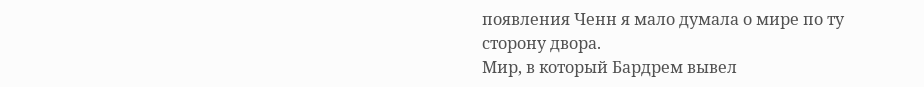появления Ченн я мало думала о мире по ту сторону двора.
Мир, в который Бардрем вывел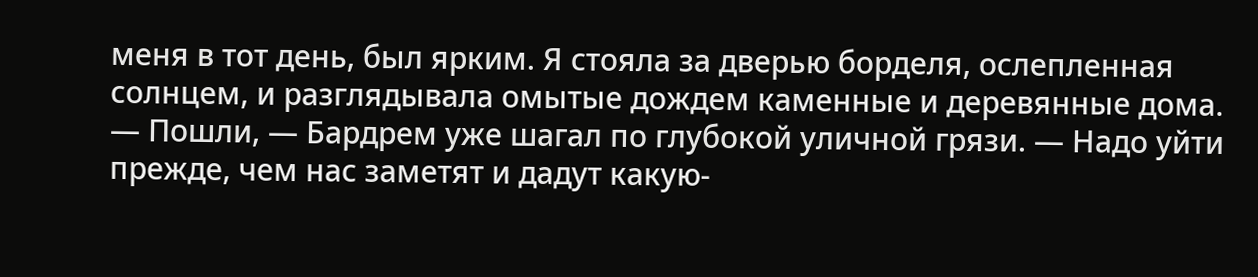меня в тот день, был ярким. Я стояла за дверью борделя, ослепленная солнцем, и разглядывала омытые дождем каменные и деревянные дома.
— Пошли, — Бардрем уже шагал по глубокой уличной грязи. — Надо уйти прежде, чем нас заметят и дадут какую-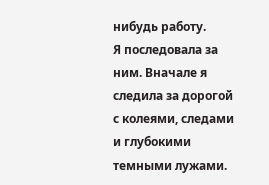нибудь работу.
Я последовала за ним. Вначале я следила за дорогой с колеями, следами и глубокими темными лужами.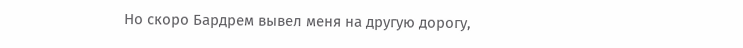Но скоро Бардрем вывел меня на другую дорогу,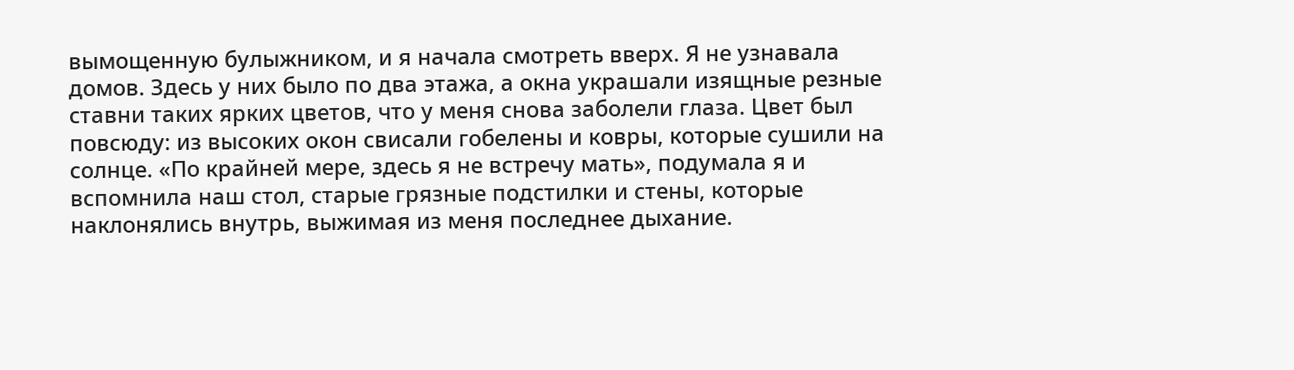вымощенную булыжником, и я начала смотреть вверх. Я не узнавала домов. Здесь у них было по два этажа, а окна украшали изящные резные ставни таких ярких цветов, что у меня снова заболели глаза. Цвет был повсюду: из высоких окон свисали гобелены и ковры, которые сушили на солнце. «По крайней мере, здесь я не встречу мать», подумала я и вспомнила наш стол, старые грязные подстилки и стены, которые наклонялись внутрь, выжимая из меня последнее дыхание.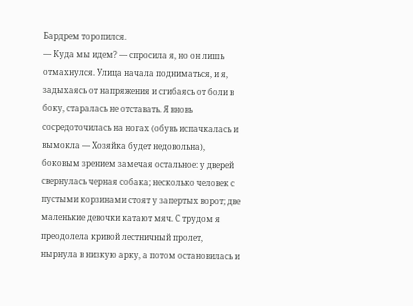Бардрем торопился.
— Куда мы идем? — спросила я, но он лишь отмахнулся. Улица начала подниматься, и я, задыхаясь от напряжения и сгибаясь от боли в боку, старалась не отставать. Я вновь сосредоточилась на ногах (обувь испачкалась и вымокла — Хозяйка будет недовольна), боковым зрением замечая остальное: у дверей свернулась черная собака; несколько человек с пустыми корзинами стоят у запертых ворот; две маленькие девочки катают мяч. С трудом я преодолела кривой лестничный пролет, нырнула в низкую арку, а потом остановилась и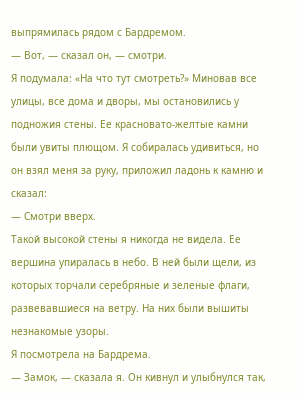выпрямилась рядом с Бардремом.
— Вот, — сказал он, — смотри.
Я подумала: «На что тут смотреть?» Миновав все улицы, все дома и дворы, мы остановились у подножия стены. Ее красновато-желтые камни были увиты плющом. Я собиралась удивиться, но он взял меня за руку, приложил ладонь к камню и сказал:
— Смотри вверх.
Такой высокой стены я никогда не видела. Ее вершина упиралась в небо. В ней были щели, из которых торчали серебряные и зеленые флаги, развевавшиеся на ветру. На них были вышиты незнакомые узоры.
Я посмотрела на Бардрема.
— Замок, — сказала я. Он кивнул и улыбнулся так,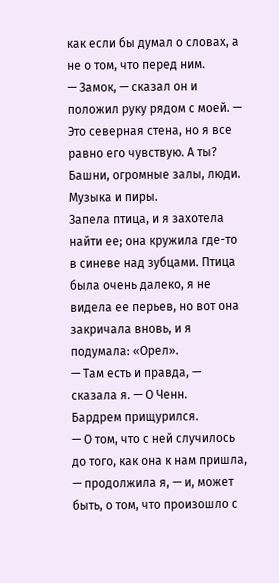как если бы думал о словах, а не о том, что перед ним.
— Замок, — сказал он и положил руку рядом с моей. — Это северная стена, но я все равно его чувствую. А ты? Башни, огромные залы, люди. Музыка и пиры.
Запела птица, и я захотела найти ее; она кружила где-то в синеве над зубцами. Птица была очень далеко, я не видела ее перьев, но вот она закричала вновь, и я подумала: «Орел».
— Там есть и правда, — сказала я. — О Ченн.
Бардрем прищурился.
— О том, что с ней случилось до того, как она к нам пришла, — продолжила я, — и, может быть, о том, что произошло с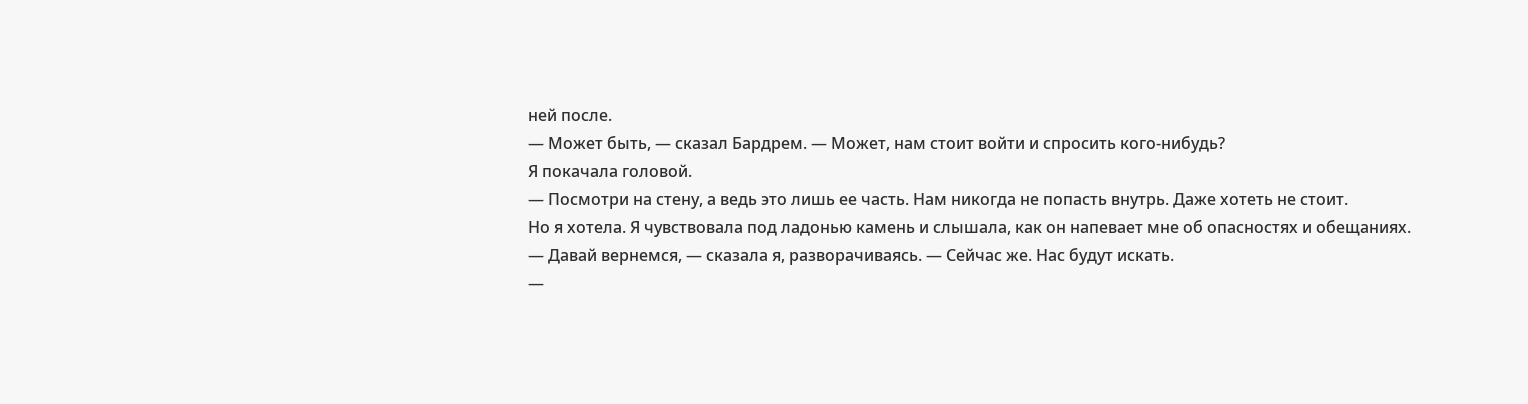ней после.
— Может быть, — сказал Бардрем. — Может, нам стоит войти и спросить кого-нибудь?
Я покачала головой.
— Посмотри на стену, а ведь это лишь ее часть. Нам никогда не попасть внутрь. Даже хотеть не стоит.
Но я хотела. Я чувствовала под ладонью камень и слышала, как он напевает мне об опасностях и обещаниях.
— Давай вернемся, — сказала я, разворачиваясь. — Сейчас же. Нас будут искать.
—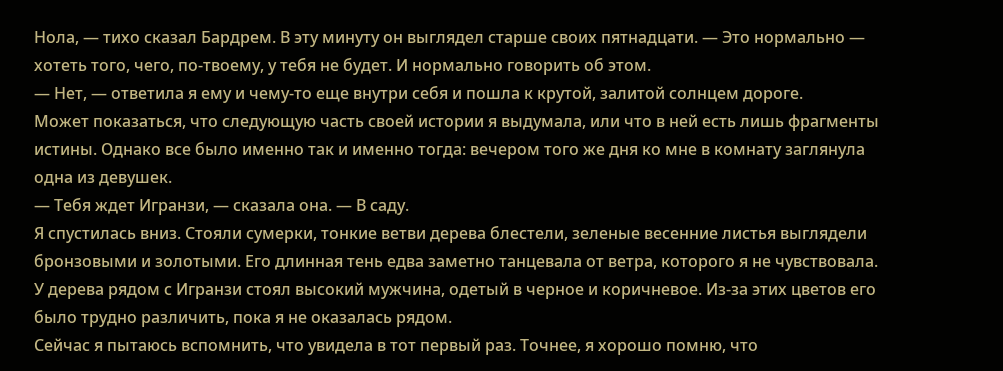Нола, — тихо сказал Бардрем. В эту минуту он выглядел старше своих пятнадцати. — Это нормально — хотеть того, чего, по-твоему, у тебя не будет. И нормально говорить об этом.
— Нет, — ответила я ему и чему-то еще внутри себя и пошла к крутой, залитой солнцем дороге.
Может показаться, что следующую часть своей истории я выдумала, или что в ней есть лишь фрагменты истины. Однако все было именно так и именно тогда: вечером того же дня ко мне в комнату заглянула одна из девушек.
— Тебя ждет Игранзи, — сказала она. — В саду.
Я спустилась вниз. Стояли сумерки, тонкие ветви дерева блестели, зеленые весенние листья выглядели бронзовыми и золотыми. Его длинная тень едва заметно танцевала от ветра, которого я не чувствовала. У дерева рядом с Игранзи стоял высокий мужчина, одетый в черное и коричневое. Из-за этих цветов его было трудно различить, пока я не оказалась рядом.
Сейчас я пытаюсь вспомнить, что увидела в тот первый раз. Точнее, я хорошо помню, что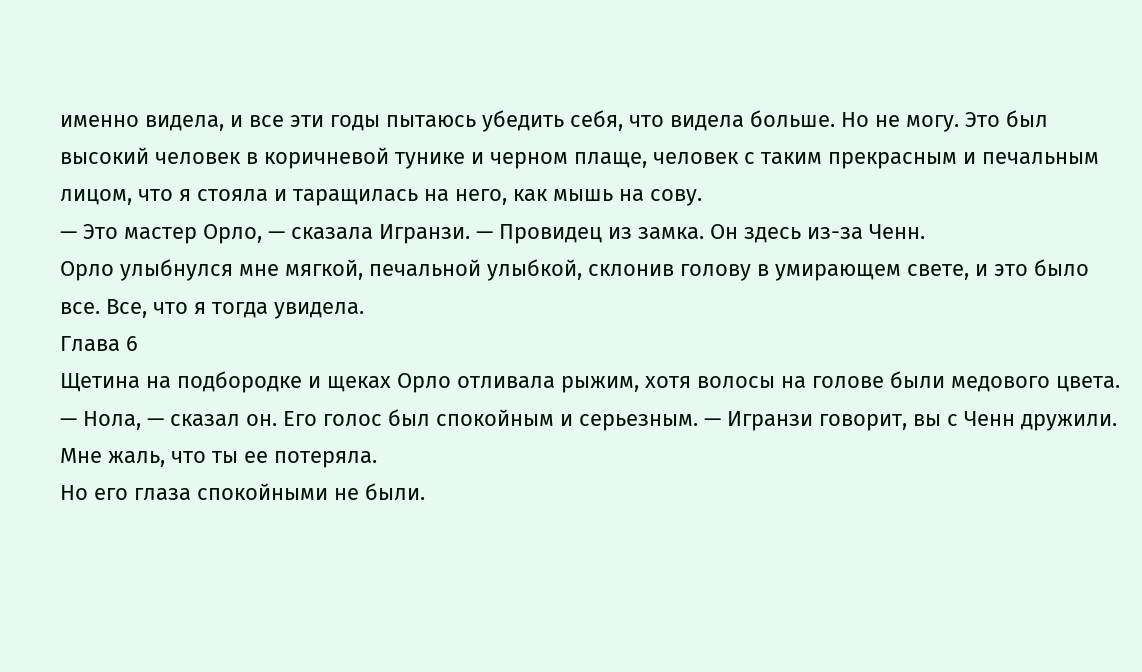именно видела, и все эти годы пытаюсь убедить себя, что видела больше. Но не могу. Это был высокий человек в коричневой тунике и черном плаще, человек с таким прекрасным и печальным лицом, что я стояла и таращилась на него, как мышь на сову.
— Это мастер Орло, — сказала Игранзи. — Провидец из замка. Он здесь из-за Ченн.
Орло улыбнулся мне мягкой, печальной улыбкой, склонив голову в умирающем свете, и это было все. Все, что я тогда увидела.
Глава 6
Щетина на подбородке и щеках Орло отливала рыжим, хотя волосы на голове были медового цвета.
— Нола, — сказал он. Его голос был спокойным и серьезным. — Игранзи говорит, вы с Ченн дружили. Мне жаль, что ты ее потеряла.
Но его глаза спокойными не были.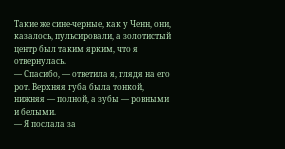Такие же сине-черные, как у Ченн, они, казалось, пульсировали, а золотистый центр был таким ярким, что я отвернулась.
— Спасибо, — ответила я, глядя на его рот. Верхняя губа была тонкой, нижняя — полной, а зубы — ровными и белыми.
— Я послала за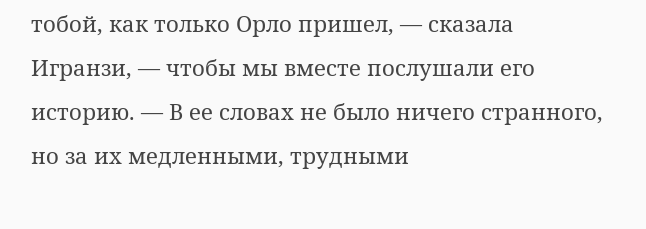тобой, как только Орло пришел, — сказала Игранзи, — чтобы мы вместе послушали его историю. — В ее словах не было ничего странного, но за их медленными, трудными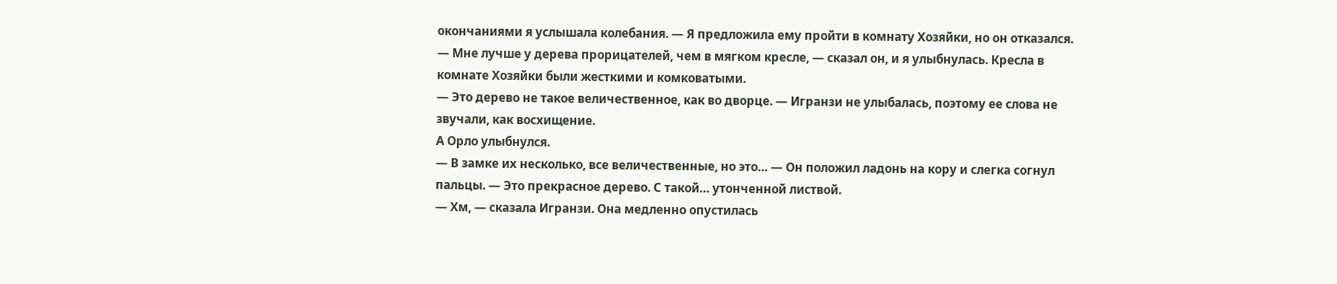окончаниями я услышала колебания. — Я предложила ему пройти в комнату Хозяйки, но он отказался.
— Мне лучше у дерева прорицателей, чем в мягком кресле, — сказал он, и я улыбнулась. Кресла в комнате Хозяйки были жесткими и комковатыми.
— Это дерево не такое величественное, как во дворце. — Игранзи не улыбалась, поэтому ее слова не звучали, как восхищение.
А Орло улыбнулся.
— В замке их несколько, все величественные, но это… — Он положил ладонь на кору и слегка согнул пальцы. — Это прекрасное дерево. С такой… утонченной листвой.
— Хм, — сказала Игранзи. Она медленно опустилась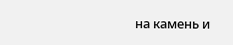на камень и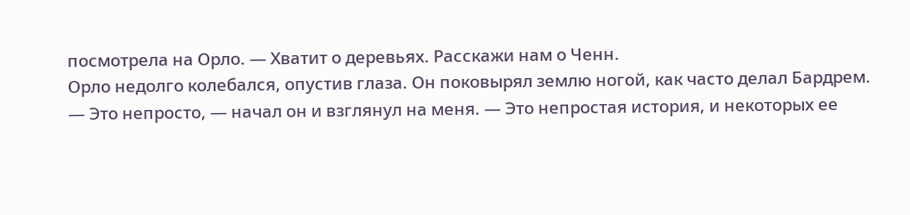посмотрела на Орло. — Хватит о деревьях. Расскажи нам о Ченн.
Орло недолго колебался, опустив глаза. Он поковырял землю ногой, как часто делал Бардрем.
— Это непросто, — начал он и взглянул на меня. — Это непростая история, и некоторых ее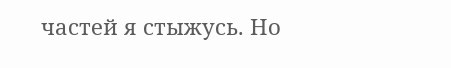частей я стыжусь. Но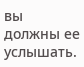вы должны ее услышать.